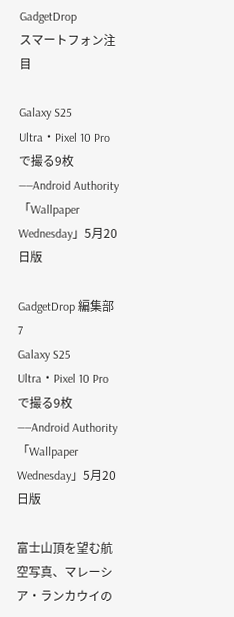GadgetDrop
スマートフォン注目

Galaxy S25 Ultra・Pixel 10 Proで撮る9枚——Android Authority「Wallpaper Wednesday」5月20日版

GadgetDrop 編集部7
Galaxy S25 Ultra・Pixel 10 Proで撮る9枚——Android Authority「Wallpaper Wednesday」5月20日版

富士山頂を望む航空写真、マレーシア・ランカウイの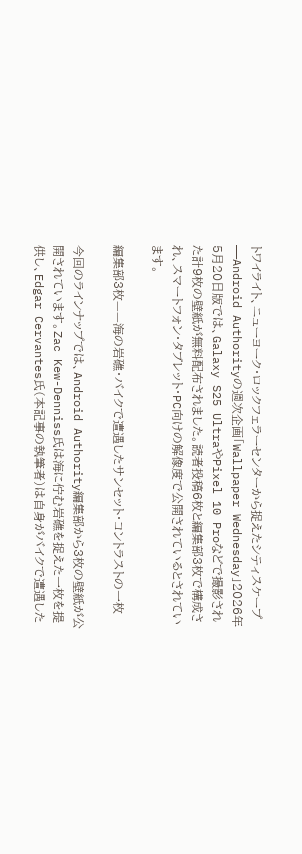トワイライト、ニューヨーク・ロックフェラーセンターから捉えたシティスケープ——Android Authorityの週次企画「Wallpaper Wednesday」2026年5月20日版では、Galaxy S25 UltraやPixel 10 Proなどで撮影された計9枚の壁紙が無料配布されました。読者投稿6枚と編集部3枚で構成され、スマートフォン・タブレット・PC向けの解像度で公開されているとされています。

編集部3枚——海の岩礁・バイクで遭遇したサンセット・コントラストの一枚

今回のラインナップでは、Android Authority編集部から3枚の壁紙が公開されています。Zac Kew-Denniss氏は海に佇む岩礁を捉えた一枚を提供し、Edgar Cervantes氏(本記事の執筆者)は自身がバイクで遭遇した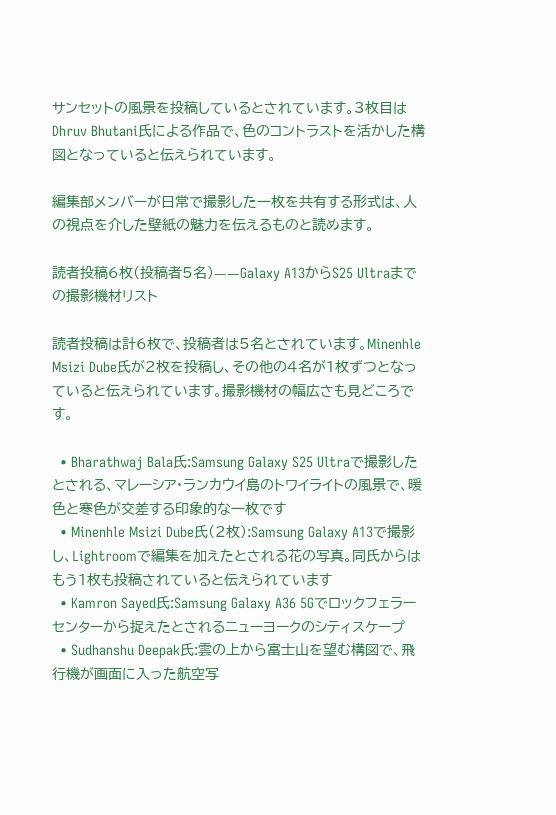サンセットの風景を投稿しているとされています。3枚目はDhruv Bhutani氏による作品で、色のコントラストを活かした構図となっていると伝えられています。

編集部メンバーが日常で撮影した一枚を共有する形式は、人の視点を介した壁紙の魅力を伝えるものと読めます。

読者投稿6枚(投稿者5名)——Galaxy A13からS25 Ultraまでの撮影機材リスト

読者投稿は計6枚で、投稿者は5名とされています。Minenhle Msizi Dube氏が2枚を投稿し、その他の4名が1枚ずつとなっていると伝えられています。撮影機材の幅広さも見どころです。

  • Bharathwaj Bala氏:Samsung Galaxy S25 Ultraで撮影したとされる、マレーシア・ランカウイ島のトワイライトの風景で、暖色と寒色が交差する印象的な一枚です
  • Minenhle Msizi Dube氏(2枚):Samsung Galaxy A13で撮影し、Lightroomで編集を加えたとされる花の写真。同氏からはもう1枚も投稿されていると伝えられています
  • Kamron Sayed氏:Samsung Galaxy A36 5Gでロックフェラーセンターから捉えたとされるニューヨークのシティスケープ
  • Sudhanshu Deepak氏:雲の上から富士山を望む構図で、飛行機が画面に入った航空写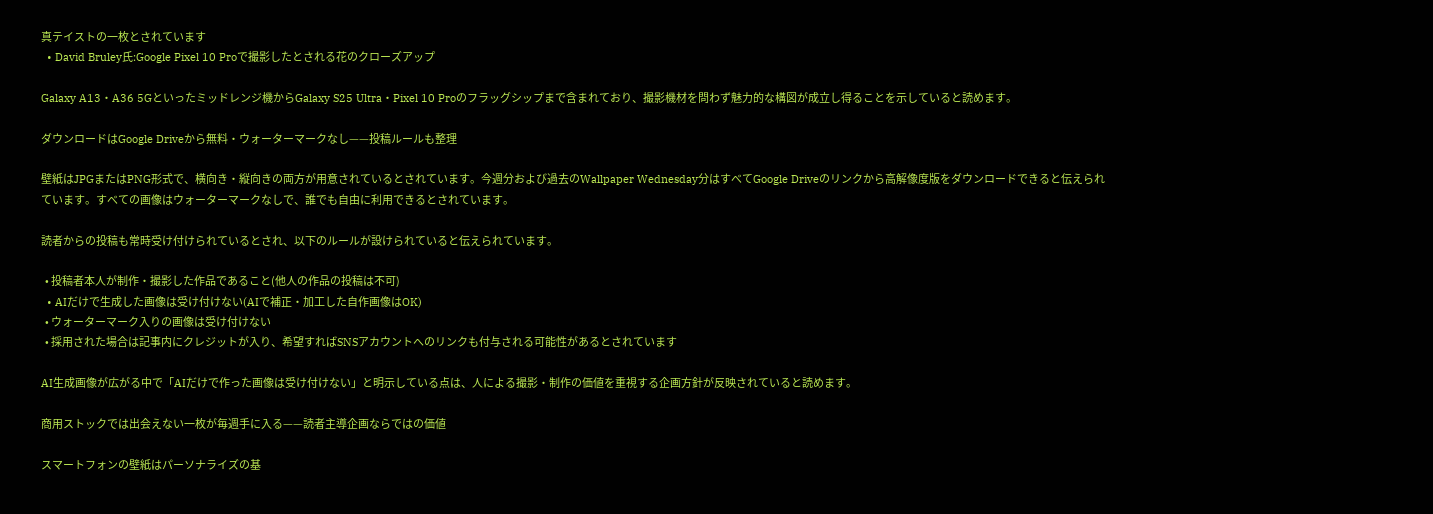真テイストの一枚とされています
  • David Bruley氏:Google Pixel 10 Proで撮影したとされる花のクローズアップ

Galaxy A13・A36 5Gといったミッドレンジ機からGalaxy S25 Ultra・Pixel 10 Proのフラッグシップまで含まれており、撮影機材を問わず魅力的な構図が成立し得ることを示していると読めます。

ダウンロードはGoogle Driveから無料・ウォーターマークなし——投稿ルールも整理

壁紙はJPGまたはPNG形式で、横向き・縦向きの両方が用意されているとされています。今週分および過去のWallpaper Wednesday分はすべてGoogle Driveのリンクから高解像度版をダウンロードできると伝えられています。すべての画像はウォーターマークなしで、誰でも自由に利用できるとされています。

読者からの投稿も常時受け付けられているとされ、以下のルールが設けられていると伝えられています。

  • 投稿者本人が制作・撮影した作品であること(他人の作品の投稿は不可)
  • AIだけで生成した画像は受け付けない(AIで補正・加工した自作画像はOK)
  • ウォーターマーク入りの画像は受け付けない
  • 採用された場合は記事内にクレジットが入り、希望すればSNSアカウントへのリンクも付与される可能性があるとされています

AI生成画像が広がる中で「AIだけで作った画像は受け付けない」と明示している点は、人による撮影・制作の価値を重視する企画方針が反映されていると読めます。

商用ストックでは出会えない一枚が毎週手に入る——読者主導企画ならではの価値

スマートフォンの壁紙はパーソナライズの基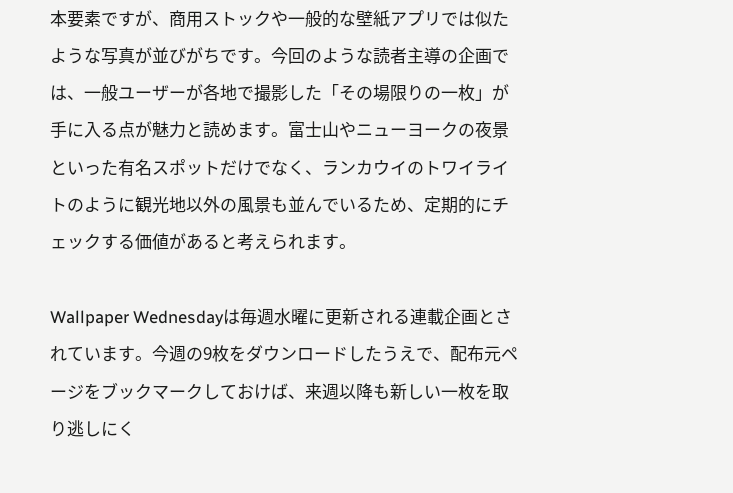本要素ですが、商用ストックや一般的な壁紙アプリでは似たような写真が並びがちです。今回のような読者主導の企画では、一般ユーザーが各地で撮影した「その場限りの一枚」が手に入る点が魅力と読めます。富士山やニューヨークの夜景といった有名スポットだけでなく、ランカウイのトワイライトのように観光地以外の風景も並んでいるため、定期的にチェックする価値があると考えられます。

Wallpaper Wednesdayは毎週水曜に更新される連載企画とされています。今週の9枚をダウンロードしたうえで、配布元ページをブックマークしておけば、来週以降も新しい一枚を取り逃しにく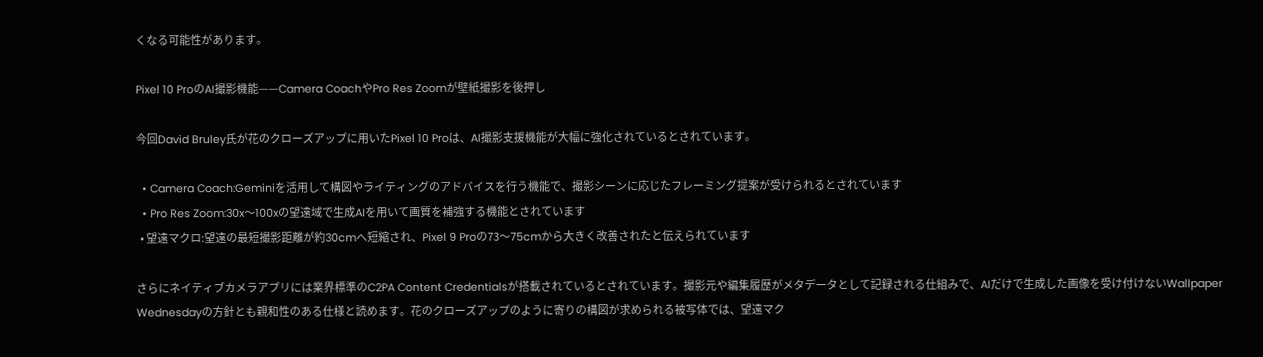くなる可能性があります。

Pixel 10 ProのAI撮影機能——Camera CoachやPro Res Zoomが壁紙撮影を後押し

今回David Bruley氏が花のクローズアップに用いたPixel 10 Proは、AI撮影支援機能が大幅に強化されているとされています。

  • Camera Coach:Geminiを活用して構図やライティングのアドバイスを行う機能で、撮影シーンに応じたフレーミング提案が受けられるとされています
  • Pro Res Zoom:30x〜100xの望遠域で生成AIを用いて画質を補強する機能とされています
  • 望遠マクロ:望遠の最短撮影距離が約30cmへ短縮され、Pixel 9 Proの73〜75cmから大きく改善されたと伝えられています

さらにネイティブカメラアプリには業界標準のC2PA Content Credentialsが搭載されているとされています。撮影元や編集履歴がメタデータとして記録される仕組みで、AIだけで生成した画像を受け付けないWallpaper Wednesdayの方針とも親和性のある仕様と読めます。花のクローズアップのように寄りの構図が求められる被写体では、望遠マク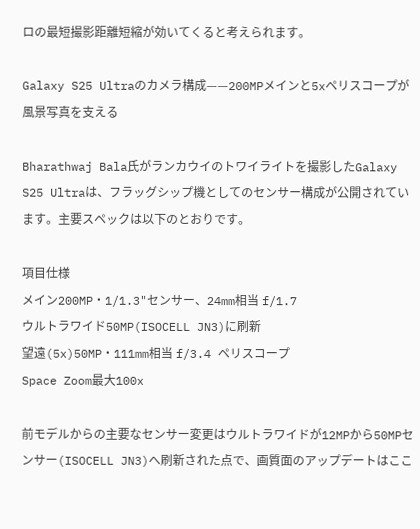ロの最短撮影距離短縮が効いてくると考えられます。

Galaxy S25 Ultraのカメラ構成——200MPメインと5xペリスコープが風景写真を支える

Bharathwaj Bala氏がランカウイのトワイライトを撮影したGalaxy S25 Ultraは、フラッグシップ機としてのセンサー構成が公開されています。主要スペックは以下のとおりです。

項目仕様
メイン200MP・1/1.3"センサー、24mm相当 f/1.7
ウルトラワイド50MP(ISOCELL JN3)に刷新
望遠(5x)50MP・111mm相当 f/3.4 ペリスコープ
Space Zoom最大100x

前モデルからの主要なセンサー変更はウルトラワイドが12MPから50MPセンサー(ISOCELL JN3)へ刷新された点で、画質面のアップデートはここ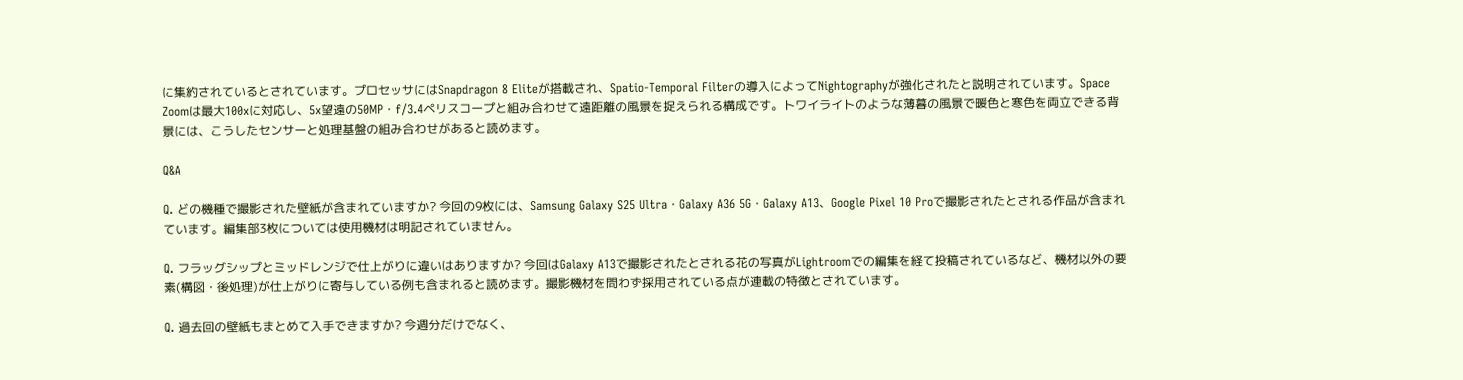に集約されているとされています。プロセッサにはSnapdragon 8 Eliteが搭載され、Spatio-Temporal Filterの導入によってNightographyが強化されたと説明されています。Space Zoomは最大100xに対応し、5x望遠の50MP・f/3.4ペリスコープと組み合わせて遠距離の風景を捉えられる構成です。トワイライトのような薄暮の風景で暖色と寒色を両立できる背景には、こうしたセンサーと処理基盤の組み合わせがあると読めます。

Q&A

Q. どの機種で撮影された壁紙が含まれていますか? 今回の9枚には、Samsung Galaxy S25 Ultra・Galaxy A36 5G・Galaxy A13、Google Pixel 10 Proで撮影されたとされる作品が含まれています。編集部3枚については使用機材は明記されていません。

Q. フラッグシップとミッドレンジで仕上がりに違いはありますか? 今回はGalaxy A13で撮影されたとされる花の写真がLightroomでの編集を経て投稿されているなど、機材以外の要素(構図・後処理)が仕上がりに寄与している例も含まれると読めます。撮影機材を問わず採用されている点が連載の特徴とされています。

Q. 過去回の壁紙もまとめて入手できますか? 今週分だけでなく、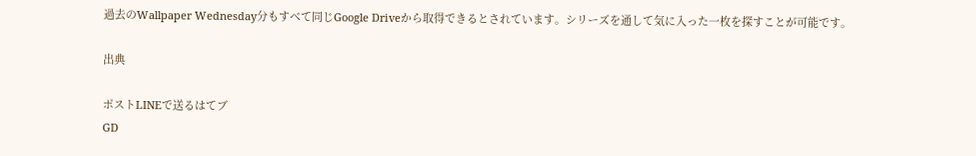過去のWallpaper Wednesday分もすべて同じGoogle Driveから取得できるとされています。シリーズを通して気に入った一枚を探すことが可能です。

出典

ポストLINEで送るはてブ
GD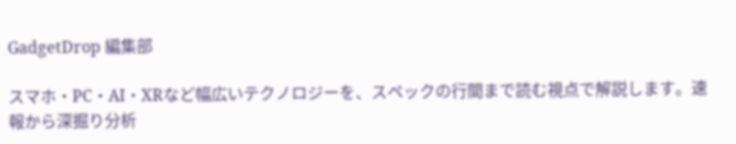GadgetDrop 編集部

スマホ・PC・AI・XRなど幅広いテクノロジーを、スペックの行間まで読む視点で解説します。速報から深掘り分析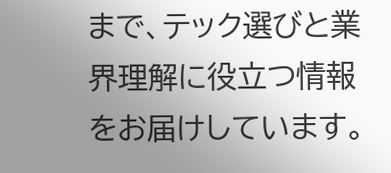まで、テック選びと業界理解に役立つ情報をお届けしています。